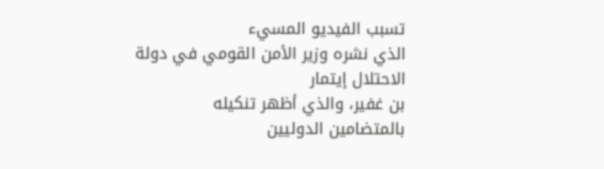تسبب الفيديو المسيء
الذي نشره وزير الأمن القومي في دولة
الاحتلال إيتمار
بن غفير، والذي أظهر تنكيله
بالمتضامين الدوليين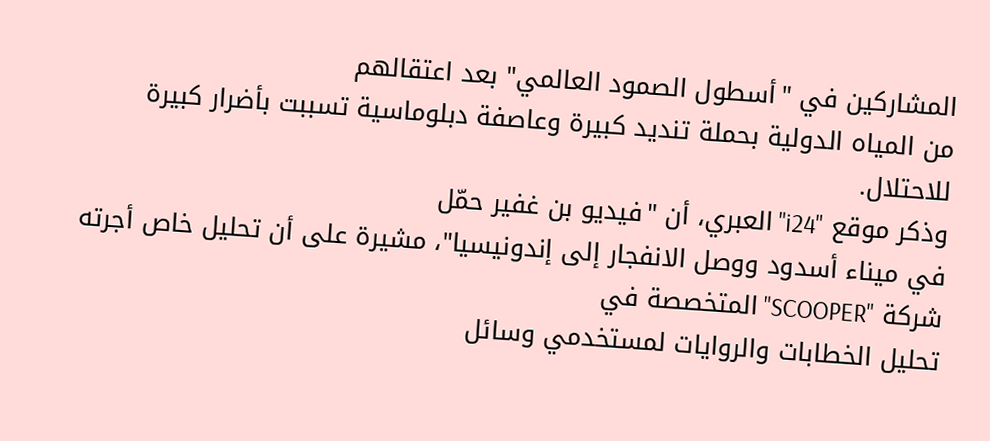المشاركين في "أسطول الصمود العالمي" بعد اعتقالهم
من المياه الدولية بحملة تنديد كبيرة وعاصفة دبلوماسية تسببت بأضرار كبيرة للاحتلال.
وذكر موقع "i24" العبري، أن "فيديو بن غفير حمّل
في ميناء أسدود ووصل الانفجار إلى إندونيسيا"، مشيرة على أن تحليل خاص أجرته
شركة "SCOOPER" المتخصصة في
تحليل الخطابات والروايات لمستخدمي وسائل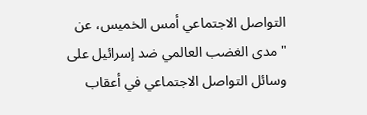التواصل الاجتماعي أمس الخميس، عن
"مدى الغضب العالمي ضد إسرائيل على وسائل التواصل الاجتماعي في أعقاب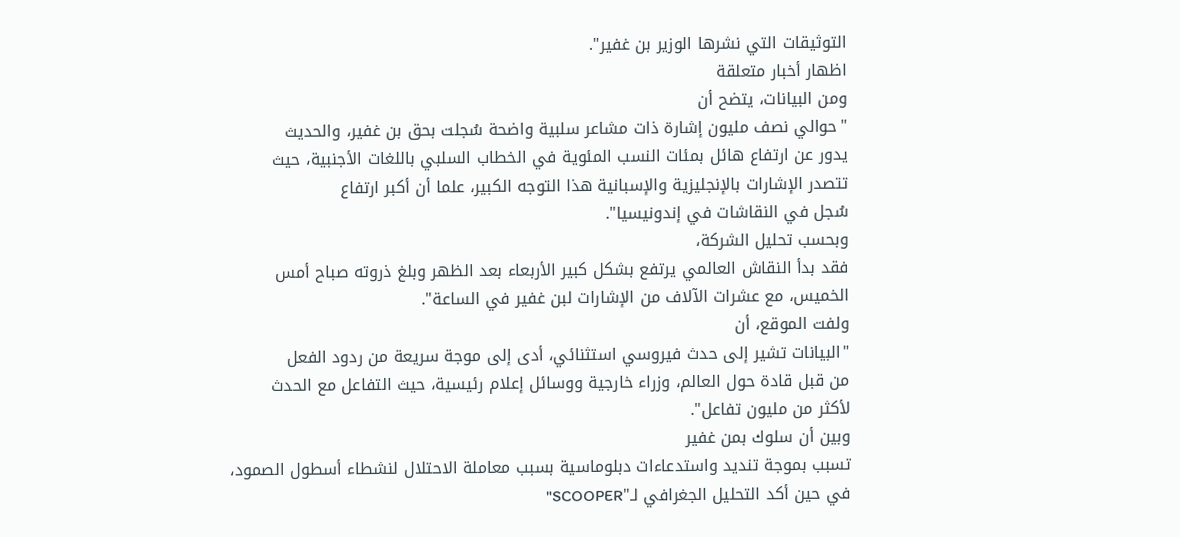التوثيقات التي نشرها الوزير بن غفير".
اظهار أخبار متعلقة
ومن البيانات، يتضح أن
"حوالي نصف مليون إشارة ذات مشاعر سلبية واضحة سُجلت بحق بن غفير، والحديث
يدور عن ارتفاع هائل بمئات النسب المئوية في الخطاب السلبي باللغات الأجنبية، حيث
تتصدر الإشارات بالإنجليزية والإسبانية هذا التوجه الكبير، علما أن أكبر ارتفاع
سُجل في النقاشات في إندونيسيا".
وبحسب تحليل الشركة،
فقد بدأ النقاش العالمي يرتفع بشكل كبير الأربعاء بعد الظهر وبلغ ذروته صباح أمس
الخميس، مع عشرات الآلاف من الإشارات لبن غفير في الساعة".
ولفت الموقع، أن
"البيانات تشير إلى حدث فيروسي استثنائي، أدى إلى موجة سريعة من ردود الفعل
من قبل قادة حول العالم، وزراء خارجية ووسائل إعلام رئيسية، حيث التفاعل مع الحدث
لأكثر من مليون تفاعل".
وبين أن سلوك بمن غفير
تسبب بموجة تنديد واستدعاءات دبلوماسية بسبب معاملة الاحتلال لنشطاء أسطول الصمود،
في حين أكد التحليل الجغرافي لـ"SCOOPER"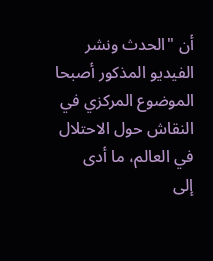أن "الحدث ونشر
الفيديو المذكور أصبحا الموضوع المركزي في النقاش حول الاحتلال في العالم، ما أدى
إلى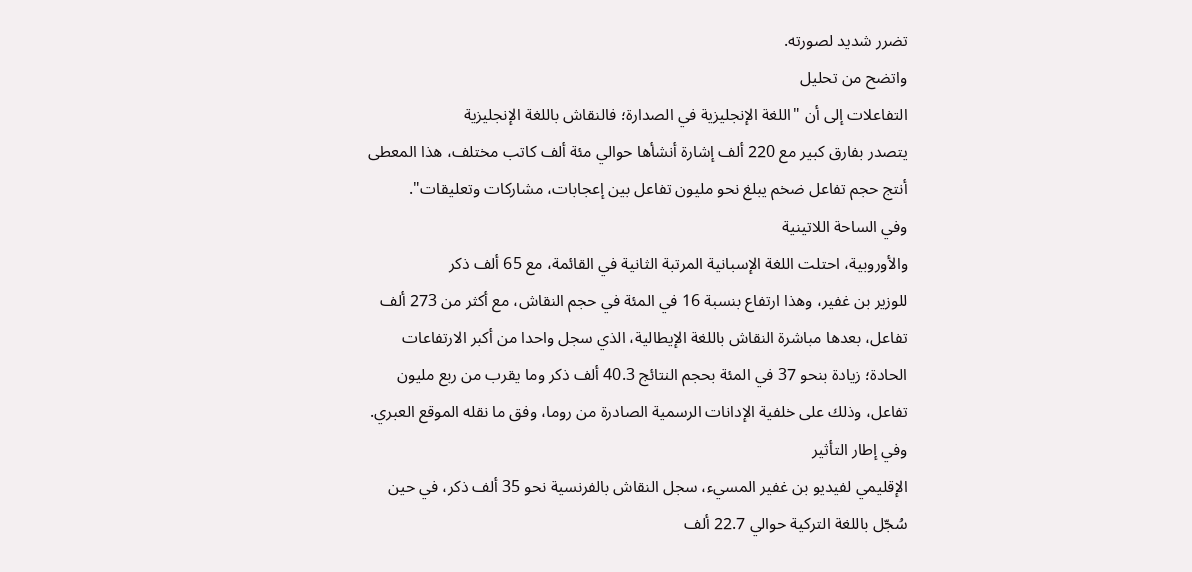تضرر شديد لصورته.
واتضح من تحليل
التفاعلات إلى أن "اللغة الإنجليزية في الصدارة؛ فالنقاش باللغة الإنجليزية
يتصدر بفارق كبير مع 220 ألف إشارة أنشأها حوالي مئة ألف كاتب مختلف، هذا المعطى
أنتج حجم تفاعل ضخم يبلغ نحو مليون تفاعل بين إعجابات، مشاركات وتعليقات".
وفي الساحة اللاتينية
والأوروبية، احتلت اللغة الإسبانية المرتبة الثانية في القائمة، مع 65 ألف ذكر
للوزير بن غفير، وهذا ارتفاع بنسبة 16 في المئة في حجم النقاش، مع أكثر من 273 ألف
تفاعل، بعدها مباشرة النقاش باللغة الإيطالية، الذي سجل واحدا من أكبر الارتفاعات
الحادة؛ زيادة بنحو 37 في المئة بحجم النتائج 40.3 ألف ذكر وما يقرب من ربع مليون
تفاعل، وذلك على خلفية الإدانات الرسمية الصادرة من روما، وفق ما نقله الموقع العبري.
وفي إطار التأثير
الإقليمي لفيديو بن غفير المسيء، سجل النقاش بالفرنسية نحو 35 ألف ذكر، في حين
سُجّل باللغة التركية حوالي 22.7 ألف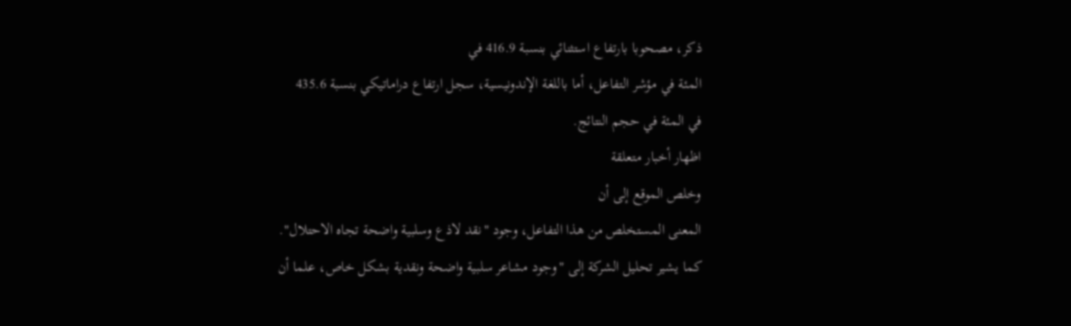ذكر، مصحوبا بارتفاع استثنائي بنسبة 416.9 في
المئة في مؤشر التفاعل، أما باللغة الإندونيسية، سجل ارتفاع دراماتيكي بنسبة 435.6
في المئة في حجم النتائج.
اظهار أخبار متعلقة
وخلص الموقع إلى أن
المعنى المستخلص من هذا التفاعل، وجود "نقد لاذع وسلبية واضحة تجاه الاحتلال".
كما يشير تحليل الشركة إلى "وجود مشاعر سلبية واضحة ونقدية بشكل خاص، علما أن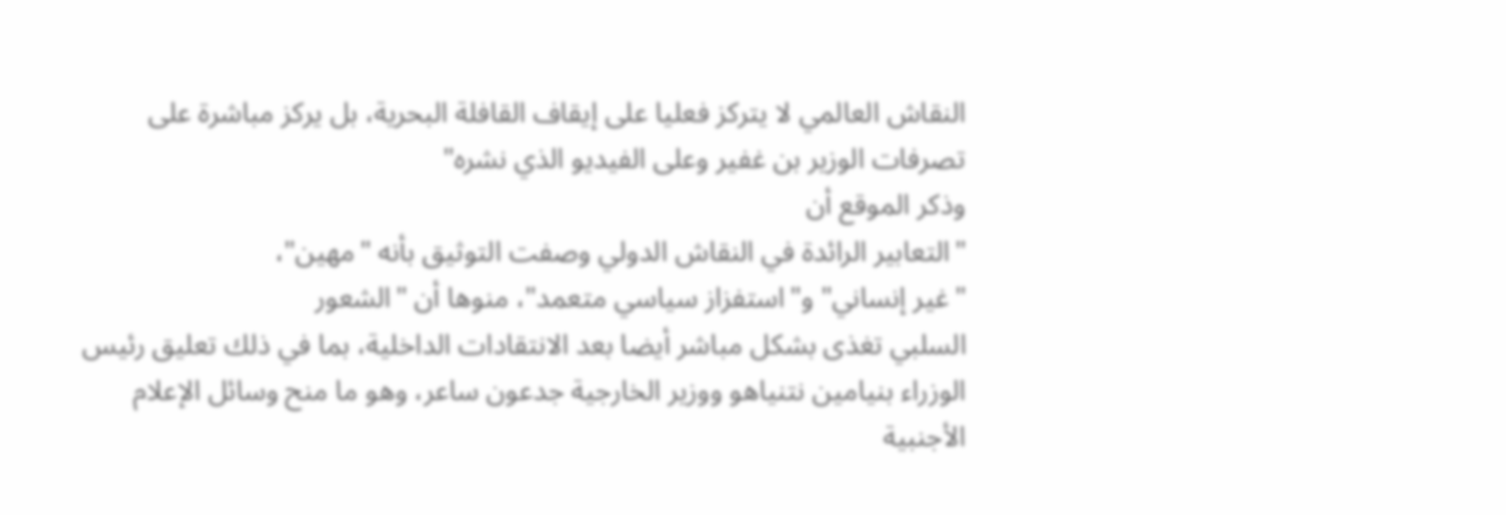النقاش العالمي لا يتركز فعليا على إيقاف القافلة البحرية، بل يركز مباشرة على
تصرفات الوزير بن غفير وعلى الفيديو الذي نشره"
وذكر الموقع أن
"التعابير الرائدة في النقاش الدولي وصفت التوثيق بأنه "مهين"،
"غير إنساني" و"استفزاز سياسي متعمد"، منوها أن "الشعور
السلبي تغذى بشكل مباشر أيضا بعد الانتقادات الداخلية، بما في ذلك تعليق رئيس
الوزراء بنيامين نتنياهو ووزير الخارجية جدعون ساعر، وهو ما منح وسائل الإعلام
الأجنبية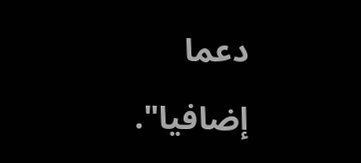دعما إضافيا".